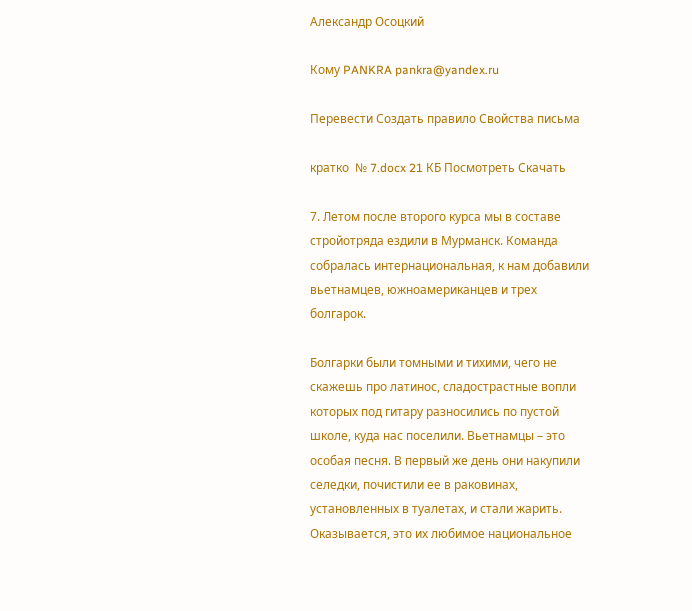Александр Осоцкий

Кому PANKRA pankra@yandex.ru

Перевести Создать правило Свойства письма

кратко  № 7.docx 21 КБ Посмотреть Скачать

7. Летом после второго курса мы в составе стройотряда ездили в Мурманск. Команда собралась интернациональная, к нам добавили вьетнамцев, южноамериканцев и трех болгарок.

Болгарки были томными и тихими, чего не скажешь про латинос, сладострастные вопли которых под гитару разносились по пустой школе, куда нас поселили. Вьетнамцы – это особая песня. В первый же день они накупили селедки, почистили ее в раковинах, установленных в туалетах, и стали жарить. Оказывается, это их любимое национальное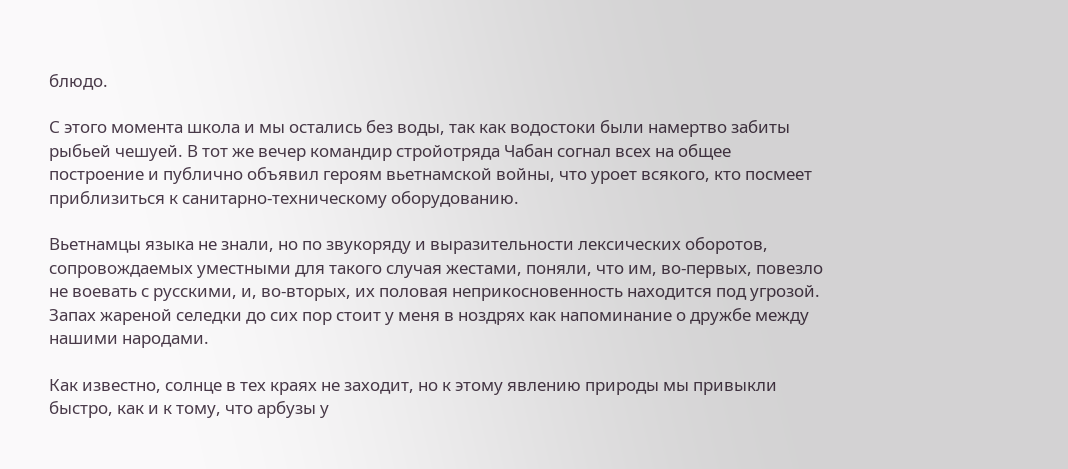блюдо.

С этого момента школа и мы остались без воды, так как водостоки были намертво забиты рыбьей чешуей. В тот же вечер командир стройотряда Чабан согнал всех на общее построение и публично объявил героям вьетнамской войны, что уроет всякого, кто посмеет приблизиться к санитарно-техническому оборудованию.

Вьетнамцы языка не знали, но по звукоряду и выразительности лексических оборотов, сопровождаемых уместными для такого случая жестами, поняли, что им, во-первых, повезло не воевать с русскими, и, во-вторых, их половая неприкосновенность находится под угрозой. Запах жареной селедки до сих пор стоит у меня в ноздрях как напоминание о дружбе между нашими народами.

Как известно, солнце в тех краях не заходит, но к этому явлению природы мы привыкли быстро, как и к тому, что арбузы у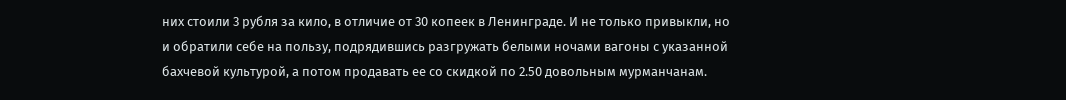них стоили 3 рубля за кило, в отличие от 30 копеек в Ленинграде. И не только привыкли, но и обратили себе на пользу, подрядившись разгружать белыми ночами вагоны с указанной бахчевой культурой, а потом продавать ее со скидкой по 2.50 довольным мурманчанам.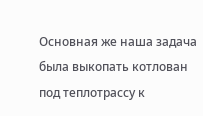Основная же наша задача была выкопать котлован под теплотрассу к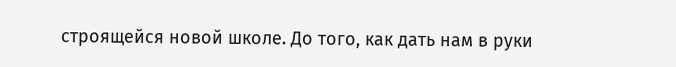строящейся новой школе. До того, как дать нам в руки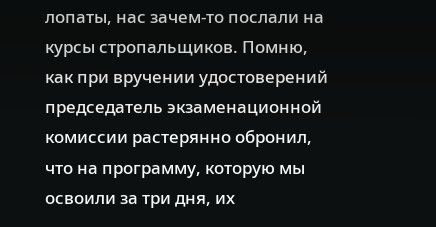лопаты, нас зачем-то послали на курсы стропальщиков. Помню, как при вручении удостоверений председатель экзаменационной комиссии растерянно обронил, что на программу, которую мы освоили за три дня, их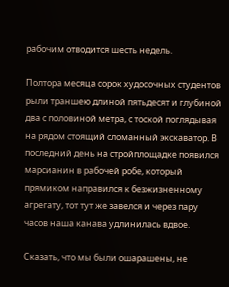рабочим отводится шесть недель.

Полтора месяца сорок худосочных студентов рыли траншею длиной пятьдесят и глубиной два с половиной метра, с тоской поглядывая на рядом стоящий сломанный экскаватор. В последний день на стройплощадке появился марсианин в рабочей робе, который прямиком направился к безжизненному агрегату, тот тут же завелся и через пару часов наша канава удлинилась вдвое.

Сказать, что мы были ошарашены, не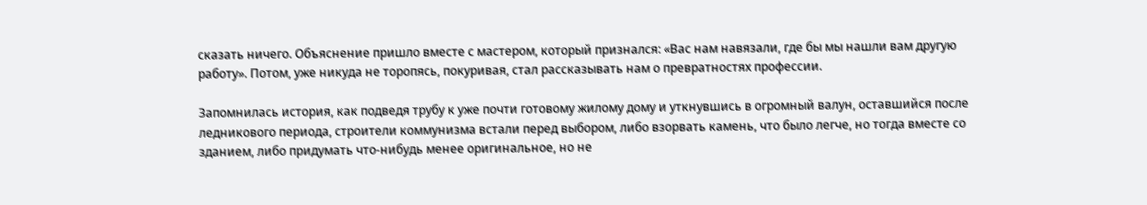сказать ничего. Объяснение пришло вместе с мастером, который признался: «Вас нам навязали, где бы мы нашли вам другую работу». Потом, уже никуда не торопясь, покуривая, стал рассказывать нам о превратностях профессии.

Запомнилась история, как подведя трубу к уже почти готовому жилому дому и уткнувшись в огромный валун, оставшийся после ледникового периода, строители коммунизма встали перед выбором, либо взорвать камень, что было легче, но тогда вместе со зданием, либо придумать что-нибудь менее оригинальное, но не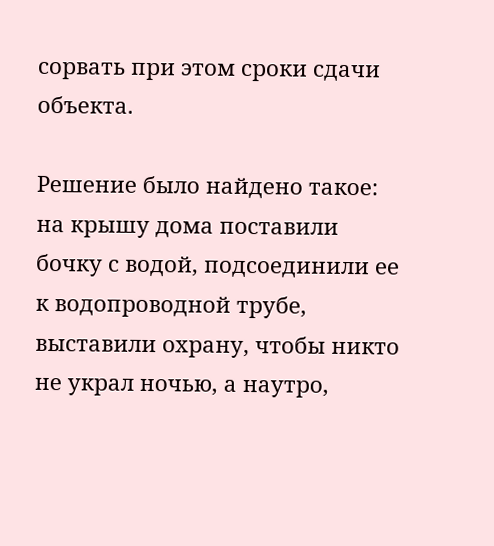сорвать при этом сроки сдачи объекта.

Решение было найдено такое: на крышу дома поставили бочку с водой, подсоединили ее к водопроводной трубе, выставили охрану, чтобы никто не украл ночью, а наутро,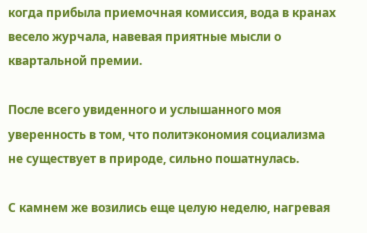когда прибыла приемочная комиссия, вода в кранах весело журчала, навевая приятные мысли о квартальной премии.

После всего увиденного и услышанного моя уверенность в том, что политэкономия социализма не существует в природе, сильно пошатнулась.

С камнем же возились еще целую неделю, нагревая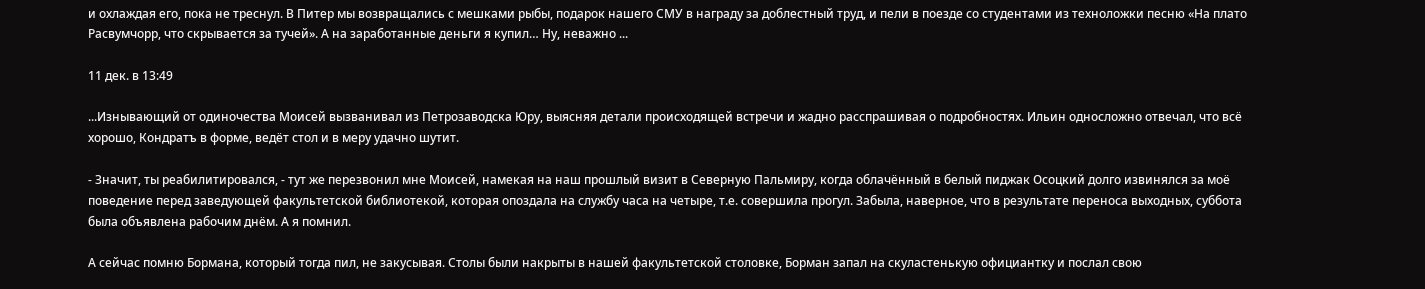и охлаждая его, пока не треснул. В Питер мы возвращались с мешками рыбы, подарок нашего СМУ в награду за доблестный труд, и пели в поезде со студентами из техноложки песню «На плато Расвумчорр, что скрывается за тучей». А на заработанные деньги я купил… Ну, неважно ...

11 дек. в 13:49

...Изнывающий от одиночества Моисей вызванивал из Петрозаводска Юру, выясняя детали происходящей встречи и жадно расспрашивая о подробностях. Ильин односложно отвечал, что всё хорошо, Кондратъ в форме, ведёт стол и в меру удачно шутит.

- Значит, ты реабилитировался, - тут же перезвонил мне Моисей, намекая на наш прошлый визит в Северную Пальмиру, когда облачённый в белый пиджак Осоцкий долго извинялся за моё поведение перед заведующей факультетской библиотекой, которая опоздала на службу часа на четыре, т.е. совершила прогул. Забыла, наверное, что в результате переноса выходных, суббота была объявлена рабочим днём. А я помнил.

А сейчас помню Бормана, который тогда пил, не закусывая. Столы были накрыты в нашей факультетской столовке, Борман запал на скуластенькую официантку и послал свою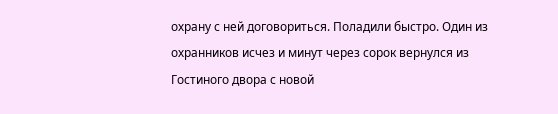охрану с ней договориться. Поладили быстро. Один из охранников исчез и минут через сорок вернулся из Гостиного двора с новой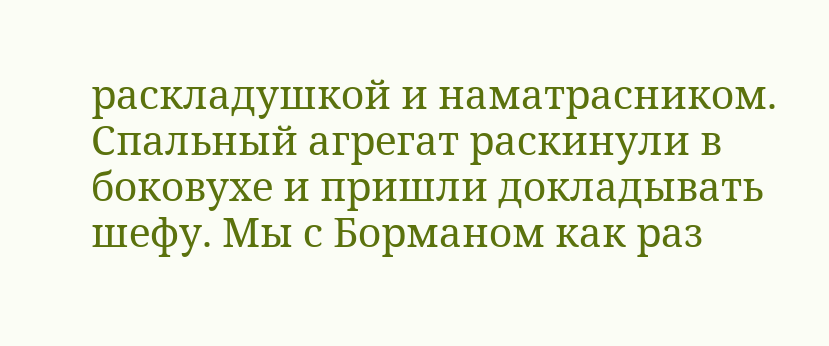раскладушкой и наматрасником. Спальный агрегат раскинули в боковухе и пришли докладывать шефу. Мы с Борманом как раз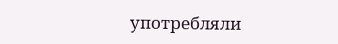употребляли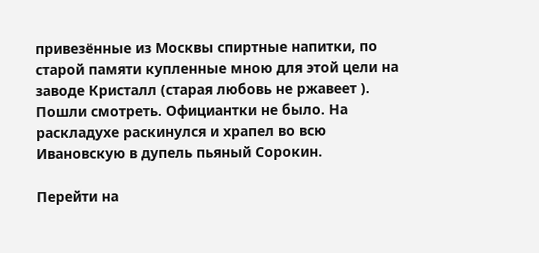привезённые из Москвы спиртные напитки, по старой памяти купленные мною для этой цели на заводе Кристалл (старая любовь не ржавеет ). Пошли смотреть. Официантки не было. На раскладухе раскинулся и храпел во всю Ивановскую в дупель пьяный Сорокин.

Перейти на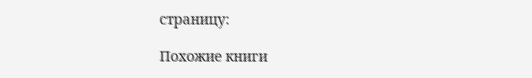страницу:

Похожие книги